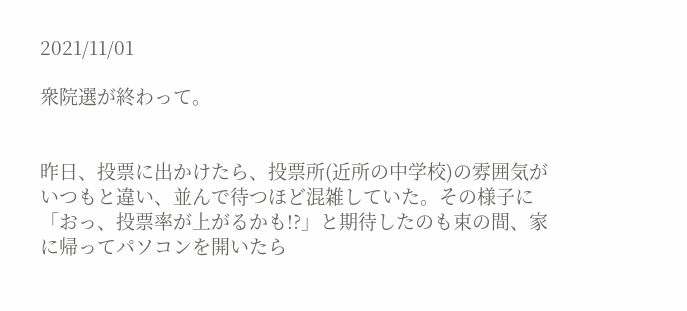2021/11/01

衆院選が終わって。


昨日、投票に出かけたら、投票所(近所の中学校)の雰囲気がいつもと違い、並んで待つほど混雑していた。その様子に「おっ、投票率が上がるかも!?」と期待したのも束の間、家に帰ってパソコンを開いたら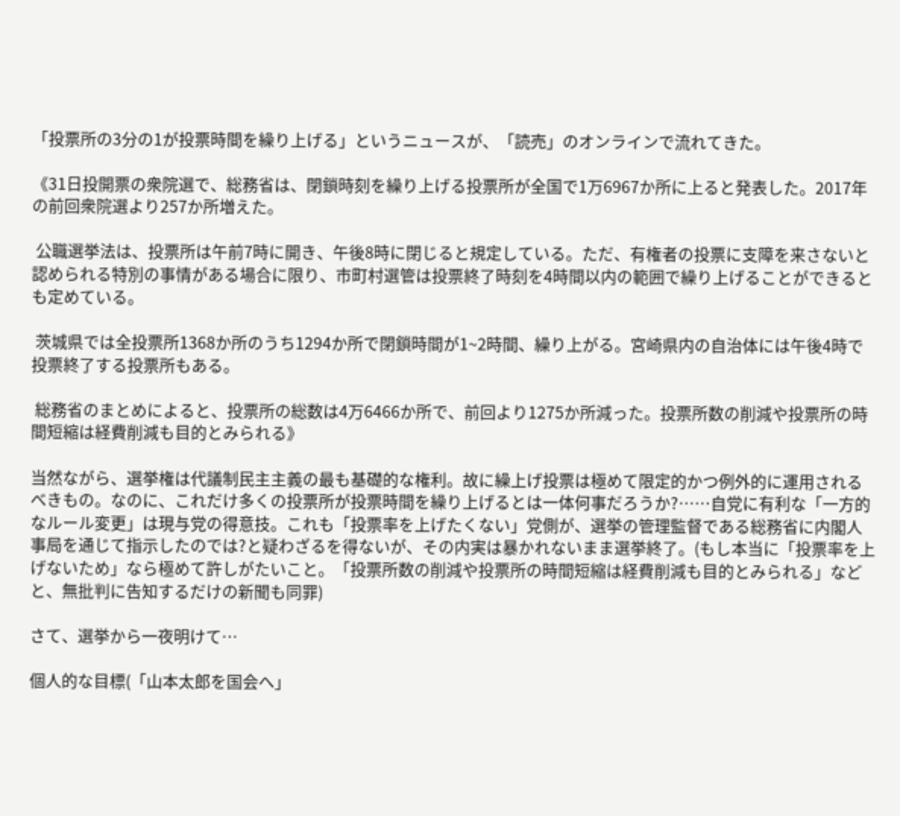「投票所の3分の1が投票時間を繰り上げる」というニュースが、「読売」のオンラインで流れてきた。

《31日投開票の衆院選で、総務省は、閉鎖時刻を繰り上げる投票所が全国で1万6967か所に上ると発表した。2017年の前回衆院選より257か所増えた。

 公職選挙法は、投票所は午前7時に開き、午後8時に閉じると規定している。ただ、有権者の投票に支障を来さないと認められる特別の事情がある場合に限り、市町村選管は投票終了時刻を4時間以内の範囲で繰り上げることができるとも定めている。

 茨城県では全投票所1368か所のうち1294か所で閉鎖時間が1~2時間、繰り上がる。宮崎県内の自治体には午後4時で投票終了する投票所もある。

 総務省のまとめによると、投票所の総数は4万6466か所で、前回より1275か所減った。投票所数の削減や投票所の時間短縮は経費削減も目的とみられる》

当然ながら、選挙権は代議制民主主義の最も基礎的な権利。故に繰上げ投票は極めて限定的かつ例外的に運用されるべきもの。なのに、これだけ多くの投票所が投票時間を繰り上げるとは一体何事だろうか?……自党に有利な「一方的なルール変更」は現与党の得意技。これも「投票率を上げたくない」党側が、選挙の管理監督である総務省に内閣人事局を通じて指示したのでは?と疑わざるを得ないが、その内実は暴かれないまま選挙終了。(もし本当に「投票率を上げないため」なら極めて許しがたいこと。「投票所数の削減や投票所の時間短縮は経費削減も目的とみられる」などと、無批判に告知するだけの新聞も同罪)

さて、選挙から一夜明けて…

個人的な目標(「山本太郎を国会へ」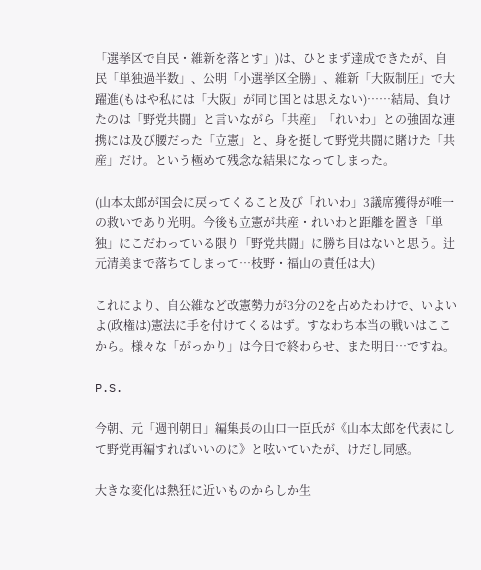「選挙区で自民・維新を落とす」)は、ひとまず達成できたが、自民「単独過半数」、公明「小選挙区全勝」、維新「大阪制圧」で大躍進(もはや私には「大阪」が同じ国とは思えない)……結局、負けたのは「野党共闘」と言いながら「共産」「れいわ」との強固な連携には及び腰だった「立憲」と、身を挺して野党共闘に賭けた「共産」だけ。という極めて残念な結果になってしまった。

(山本太郎が国会に戻ってくること及び「れいわ」3議席獲得が唯一の救いであり光明。今後も立憲が共産・れいわと距離を置き「単独」にこだわっている限り「野党共闘」に勝ち目はないと思う。辻元清美まで落ちてしまって…枝野・福山の責任は大)

これにより、自公維など改憲勢力が3分の2を占めたわけで、いよいよ(政権は)憲法に手を付けてくるはず。すなわち本当の戦いはここから。様々な「がっかり」は今日で終わらせ、また明日…ですね。

P.S.

今朝、元「週刊朝日」編集長の山口一臣氏が《山本太郎を代表にして野党再編すればいいのに》と呟いていたが、けだし同感。

大きな変化は熱狂に近いものからしか生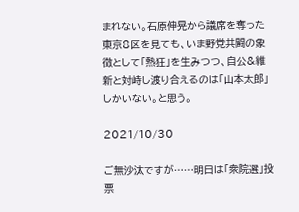まれない。石原伸晃から議席を奪った東京8区を見ても、いま野党共闘の象徴として「熱狂」を生みつつ、自公&維新と対峙し渡り合えるのは「山本太郎」しかいない。と思う。

2021/10/30

ご無沙汰ですが……明日は「衆院選」投票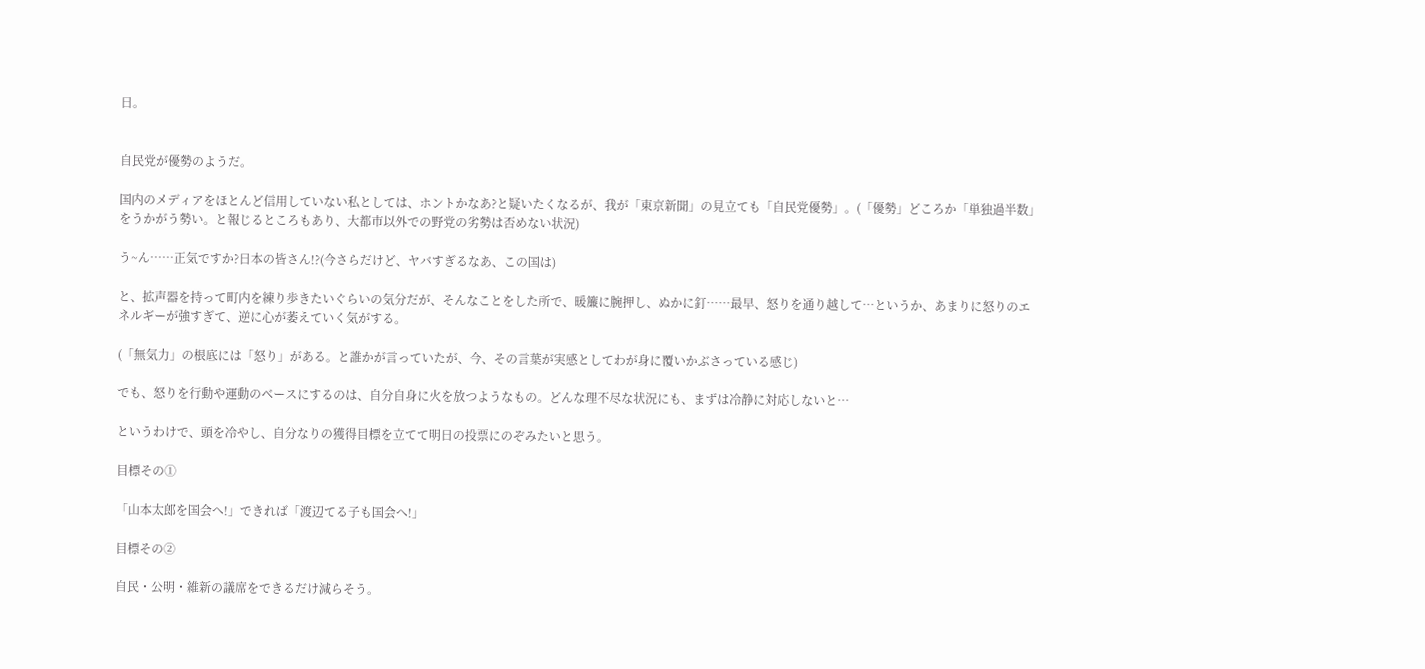日。


自民党が優勢のようだ。

国内のメディアをほとんど信用していない私としては、ホントかなあ?と疑いたくなるが、我が「東京新聞」の見立ても「自民党優勢」。(「優勢」どころか「単独過半数」をうかがう勢い。と報じるところもあり、大都市以外での野党の劣勢は否めない状況)

う~ん……正気ですか?日本の皆さん!?(今さらだけど、ヤバすぎるなあ、この国は)

と、拡声器を持って町内を練り歩きたいぐらいの気分だが、そんなことをした所で、暖簾に腕押し、ぬかに釘……最早、怒りを通り越して…というか、あまりに怒りのエネルギーが強すぎて、逆に心が萎えていく気がする。

(「無気力」の根底には「怒り」がある。と誰かが言っていたが、今、その言葉が実感としてわが身に覆いかぶさっている感じ)

でも、怒りを行動や運動のベースにするのは、自分自身に火を放つようなもの。どんな理不尽な状況にも、まずは冷静に対応しないと…

というわけで、頭を冷やし、自分なりの獲得目標を立てて明日の投票にのぞみたいと思う。

目標その①

「山本太郎を国会へ!」できれば「渡辺てる子も国会へ!」

目標その②

自民・公明・維新の議席をできるだけ減らそう。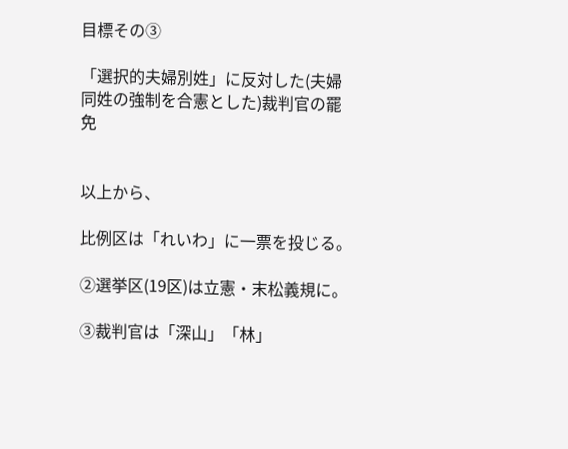目標その③

「選択的夫婦別姓」に反対した(夫婦同姓の強制を合憲とした)裁判官の罷免


以上から、

比例区は「れいわ」に一票を投じる。

②選挙区(19区)は立憲・末松義規に。

③裁判官は「深山」「林」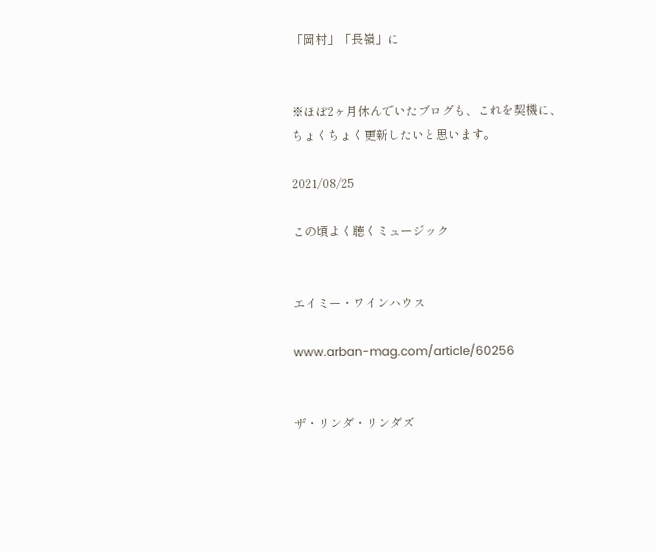「岡村」「長嶺」に


※ほぼ2ヶ月休んでいたブログも、これを契機に、ちょくちょく更新したいと思います。

2021/08/25

この頃よく聴くミュージック


エイミー・ワインハウス

www.arban-mag.com/article/60256


ザ・リンダ・リンダズ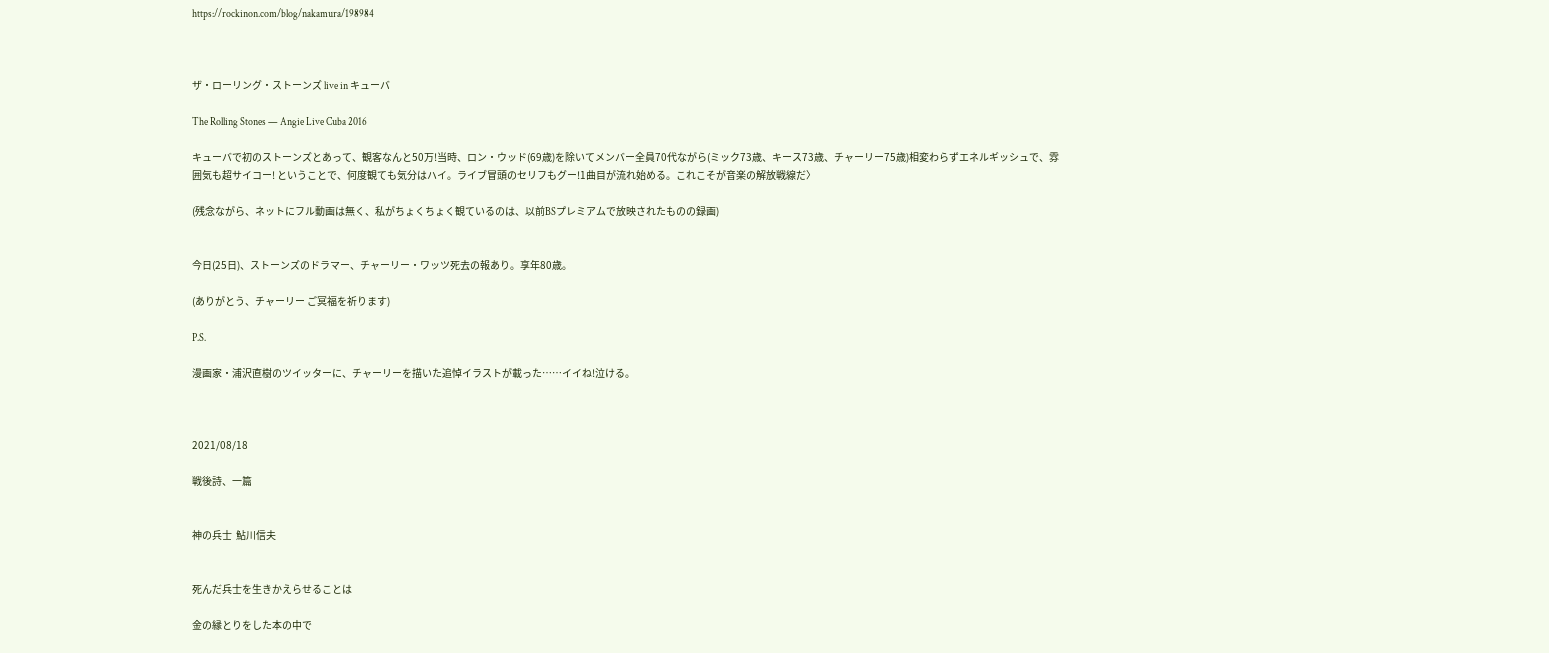https://rockinon.com/blog/nakamura/198984



ザ・ローリング・ストーンズ live in キューバ

The Rolling Stones — Angie Live Cuba 2016

キューバで初のストーンズとあって、観客なんと50万!当時、ロン・ウッド(69歳)を除いてメンバー全員70代ながら(ミック73歳、キース73歳、チャーリー75歳)相変わらずエネルギッシュで、雰囲気も超サイコー! ということで、何度観ても気分はハイ。ライブ冒頭のセリフもグー!1曲目が流れ始める。これこそが音楽の解放戦線だ〉

(残念ながら、ネットにフル動画は無く、私がちょくちょく観ているのは、以前BSプレミアムで放映されたものの録画)


今日(25日)、ストーンズのドラマー、チャーリー・ワッツ死去の報あり。享年80歳。

(ありがとう、チャーリー ご冥福を祈ります)

P.S.

漫画家・浦沢直樹のツイッターに、チャーリーを描いた追悼イラストが載った……イイね!泣ける。



2021/08/18

戦後詩、一篇


神の兵士  鮎川信夫


死んだ兵士を生きかえらせることは

金の縁とりをした本の中で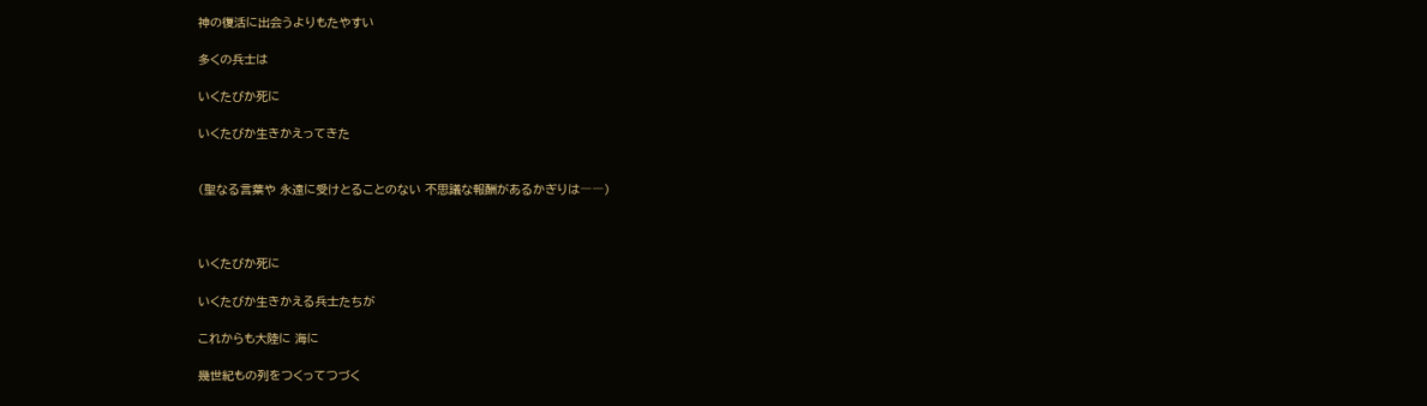神の復活に出会うよりもたやすい

多くの兵士は

いくたびか死に

いくたびか生きかえってきた


(聖なる言葉や 永遠に受けとることのない 不思議な報酬があるかぎりは――)



いくたびか死に

いくたびか生きかえる兵士たちが

これからも大陸に 海に

幾世紀もの列をつくってつづく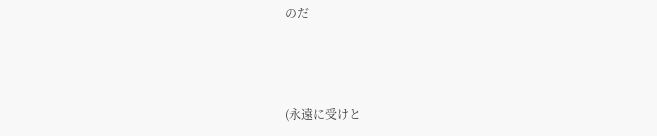のだ



(永遠に受けと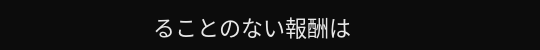ることのない報酬は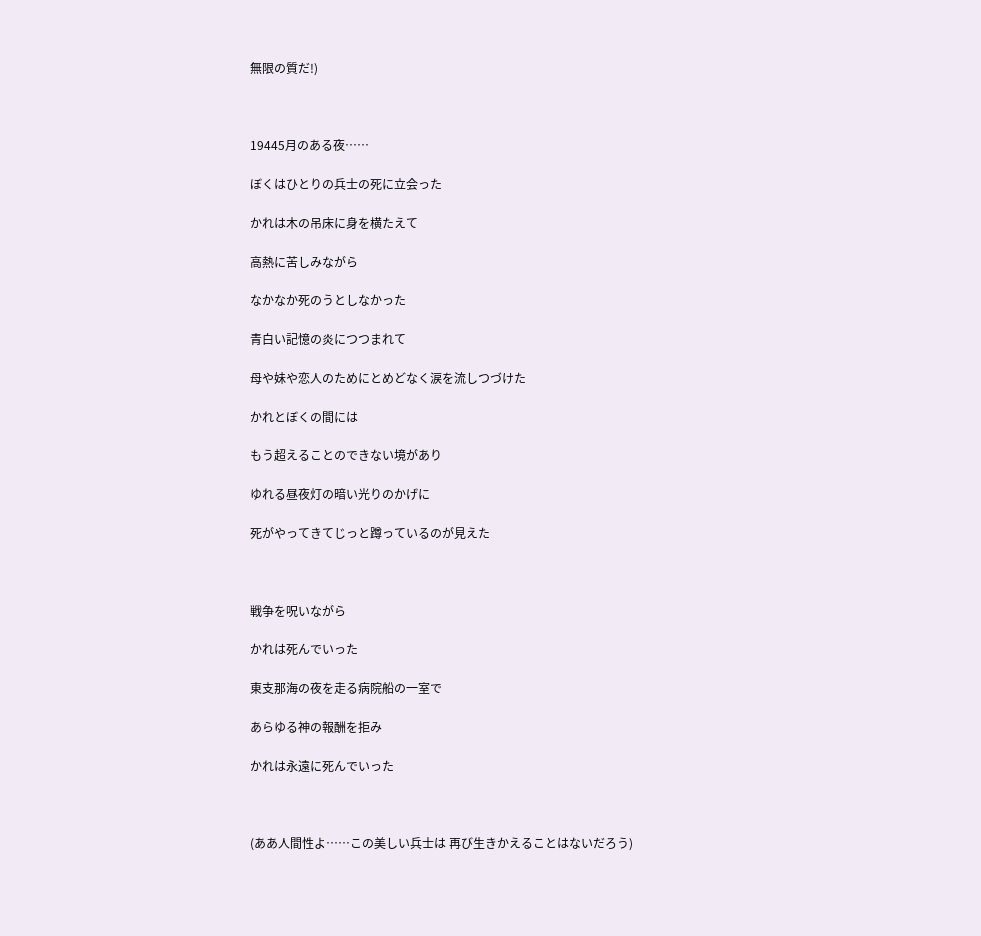無限の質だ!)



19445月のある夜……

ぼくはひとりの兵士の死に立会った

かれは木の吊床に身を横たえて

高熱に苦しみながら

なかなか死のうとしなかった

青白い記憶の炎につつまれて

母や妹や恋人のためにとめどなく涙を流しつづけた

かれとぼくの間には

もう超えることのできない境があり

ゆれる昼夜灯の暗い光りのかげに

死がやってきてじっと蹲っているのが見えた



戦争を呪いながら

かれは死んでいった

東支那海の夜を走る病院船の一室で

あらゆる神の報酬を拒み

かれは永遠に死んでいった



(ああ人間性よ……この美しい兵士は 再び生きかえることはないだろう)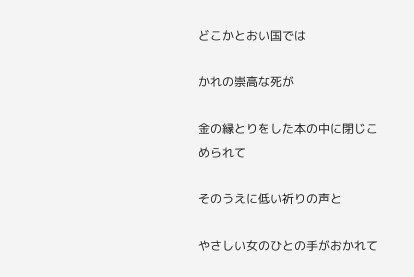どこかとおい国では

かれの崇高な死が

金の縁とりをした本の中に閉じこめられて

そのうえに低い祈りの声と

やさしい女のひとの手がおかれて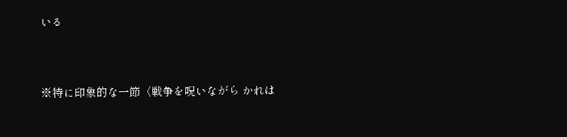いる


※特に印象的な一節〈戦争を呪いながら かれは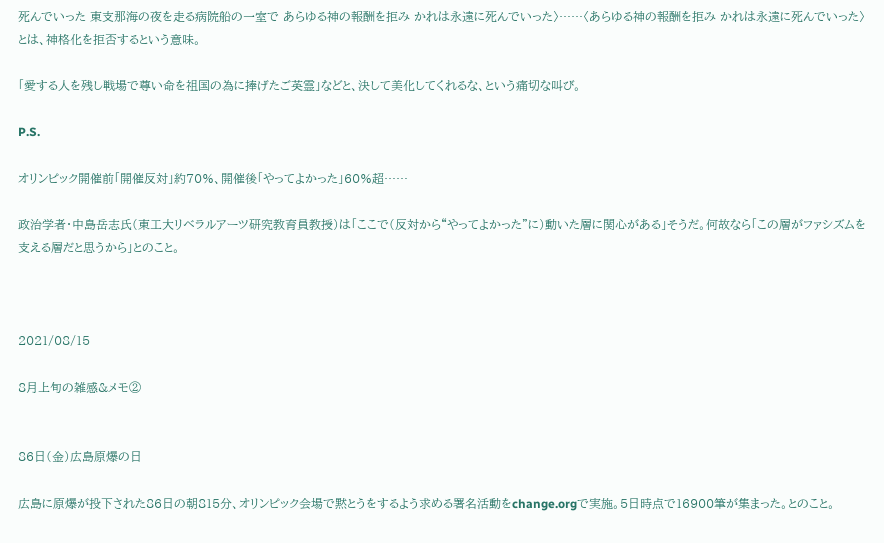死んでいった 東支那海の夜を走る病院船の一室で あらゆる神の報酬を拒み かれは永遠に死んでいった〉……〈あらゆる神の報酬を拒み かれは永遠に死んでいった〉とは、神格化を拒否するという意味。

「愛する人を残し戦場で尊い命を祖国の為に捧げたご英霊」などと、決して美化してくれるな、という痛切な叫び。

P.S.

オリンピック開催前「開催反対」約70%、開催後「やってよかった」60%超……

政治学者・中島岳志氏(東工大リベラルアーツ研究教育員教授)は「ここで(反対から“やってよかった”に)動いた層に関心がある」そうだ。何故なら「この層がファシズムを支える層だと思うから」とのこと。



2021/08/15

8月上旬の雑感&メモ②


86日(金)広島原爆の日

広島に原爆が投下された86日の朝815分、オリンピック会場で黙とうをするよう求める署名活動をchange.orgで実施。5日時点で16900筆が集まった。とのこと。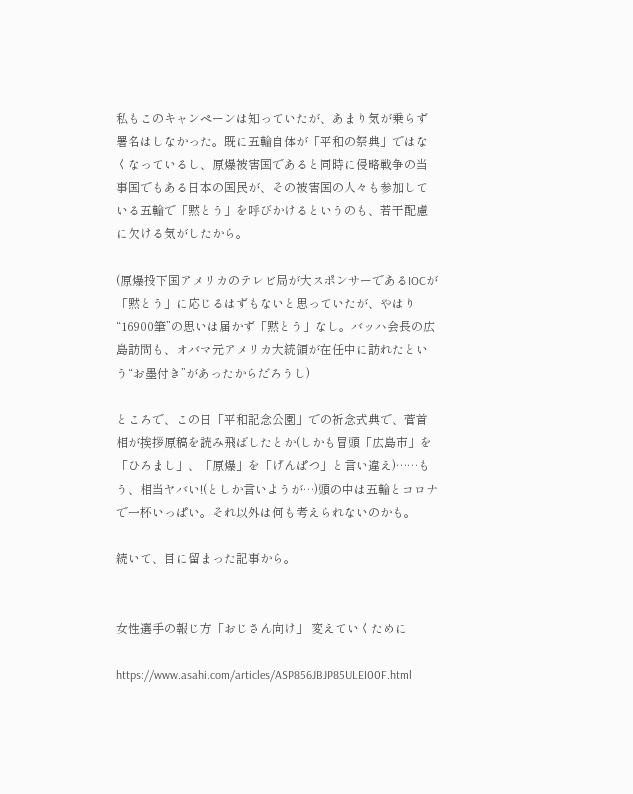私もこのキャンペーンは知っていたが、あまり気が乗らず署名はしなかった。既に五輪自体が「平和の祭典」ではなくなっているし、原爆被害国であると同時に侵略戦争の当事国でもある日本の国民が、その被害国の人々も参加している五輪で「黙とう」を呼びかけるというのも、若干配慮に欠ける気がしたから。

(原爆投下国アメリカのテレビ局が大スポンサーであるIOCが「黙とう」に応じるはずもないと思っていたが、やはり“16900筆”の思いは届かず「黙とう」なし。バッハ会長の広島訪問も、オバマ元アメリカ大統領が在任中に訪れたという“お墨付き”があったからだろうし)

ところで、この日「平和記念公園」での祈念式典で、菅首相が挨拶原稿を読み飛ばしたとか(しかも冒頭「広島市」を「ひろまし」、「原爆」を「げんぱつ」と言い違え)……もう、相当ヤバい!(としか言いようが…)頭の中は五輪とコロナで一杯いっぱい。それ以外は何も考えられないのかも。

続いて、目に留まった記事から。


女性選手の報じ方「おじさん向け」 変えていくために

https://www.asahi.com/articles/ASP856JBJP85ULEI00F.html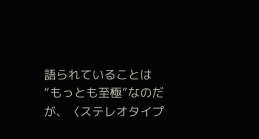語られていることは“もっとも至極”なのだが、〈ステレオタイプ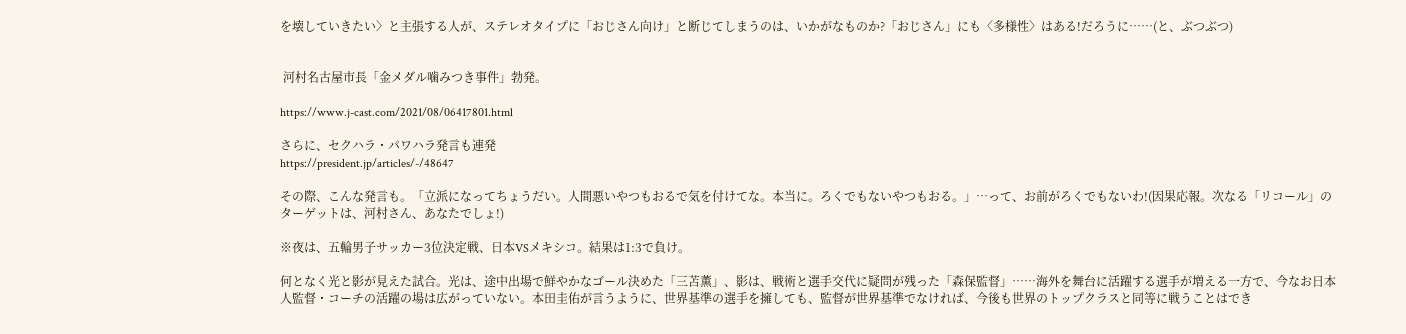を壊していきたい〉と主張する人が、ステレオタイプに「おじさん向け」と断じてしまうのは、いかがなものか?「おじさん」にも〈多様性〉はある!だろうに……(と、ぶつぶつ)


 河村名古屋市長「金メダル噛みつき事件」勃発。

https://www.j-cast.com/2021/08/06417801.html

さらに、セクハラ・パワハラ発言も連発
https://president.jp/articles/-/48647

その際、こんな発言も。「立派になってちょうだい。人間悪いやつもおるで気を付けてな。本当に。ろくでもないやつもおる。」…って、お前がろくでもないわ!(因果応報。次なる「リコール」のターゲットは、河村さん、あなたでしょ!)

※夜は、五輪男子サッカー3位決定戦、日本VSメキシコ。結果は1:3で負け。

何となく光と影が見えた試合。光は、途中出場で鮮やかなゴール決めた「三苫薫」、影は、戦術と選手交代に疑問が残った「森保監督」……海外を舞台に活躍する選手が増える一方で、今なお日本人監督・コーチの活躍の場は広がっていない。本田圭佑が言うように、世界基準の選手を擁しても、監督が世界基準でなければ、今後も世界のトップクラスと同等に戦うことはでき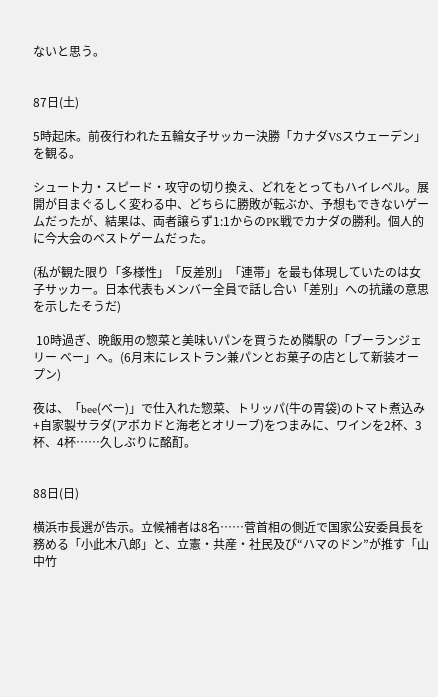ないと思う。


87日(土)

5時起床。前夜行われた五輪女子サッカー決勝「カナダVSスウェーデン」を観る。

シュート力・スピード・攻守の切り換え、どれをとってもハイレベル。展開が目まぐるしく変わる中、どちらに勝敗が転ぶか、予想もできないゲームだったが、結果は、両者譲らず1:1からのPK戦でカナダの勝利。個人的に今大会のベストゲームだった。

(私が観た限り「多様性」「反差別」「連帯」を最も体現していたのは女子サッカー。日本代表もメンバー全員で話し合い「差別」への抗議の意思を示したそうだ)

 10時過ぎ、晩飯用の惣菜と美味いパンを買うため隣駅の「ブーランジェリー べー」へ。(6月末にレストラン兼パンとお菓子の店として新装オープン)

夜は、「bee(べー)」で仕入れた惣菜、トリッパ(牛の胃袋)のトマト煮込み+自家製サラダ(アボカドと海老とオリーブ)をつまみに、ワインを2杯、3杯、4杯……久しぶりに酩酊。


88日(日)

横浜市長選が告示。立候補者は8名……菅首相の側近で国家公安委員長を務める「小此木八郎」と、立憲・共産・社民及び“ハマのドン”が推す「山中竹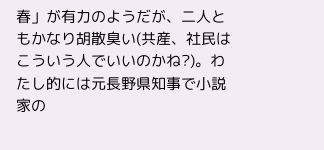春」が有力のようだが、二人ともかなり胡散臭い(共産、社民はこういう人でいいのかね?)。わたし的には元長野県知事で小説家の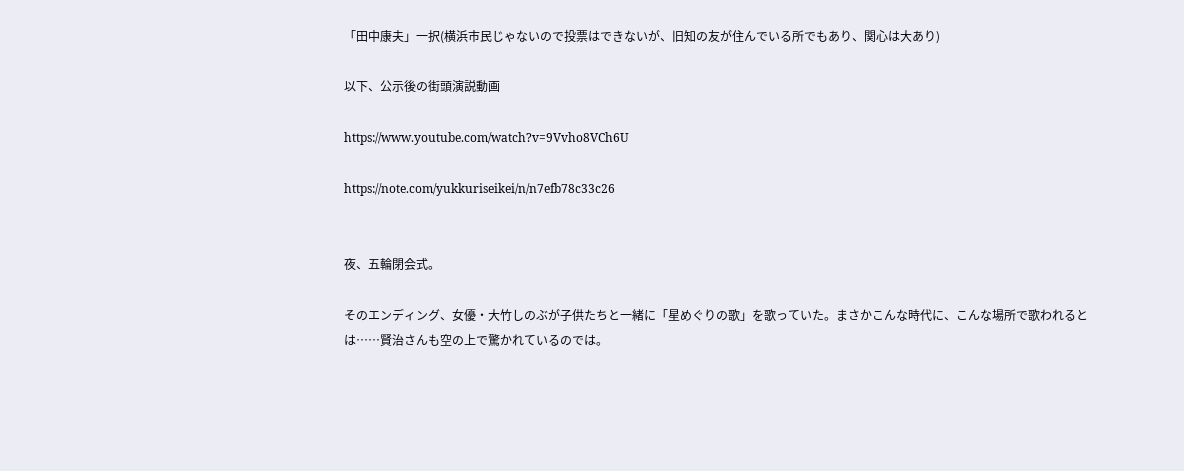「田中康夫」一択(横浜市民じゃないので投票はできないが、旧知の友が住んでいる所でもあり、関心は大あり)

以下、公示後の街頭演説動画

https://www.youtube.com/watch?v=9Vvho8VCh6U

https://note.com/yukkuriseikei/n/n7efb78c33c26


夜、五輪閉会式。

そのエンディング、女優・大竹しのぶが子供たちと一緒に「星めぐりの歌」を歌っていた。まさかこんな時代に、こんな場所で歌われるとは……賢治さんも空の上で驚かれているのでは。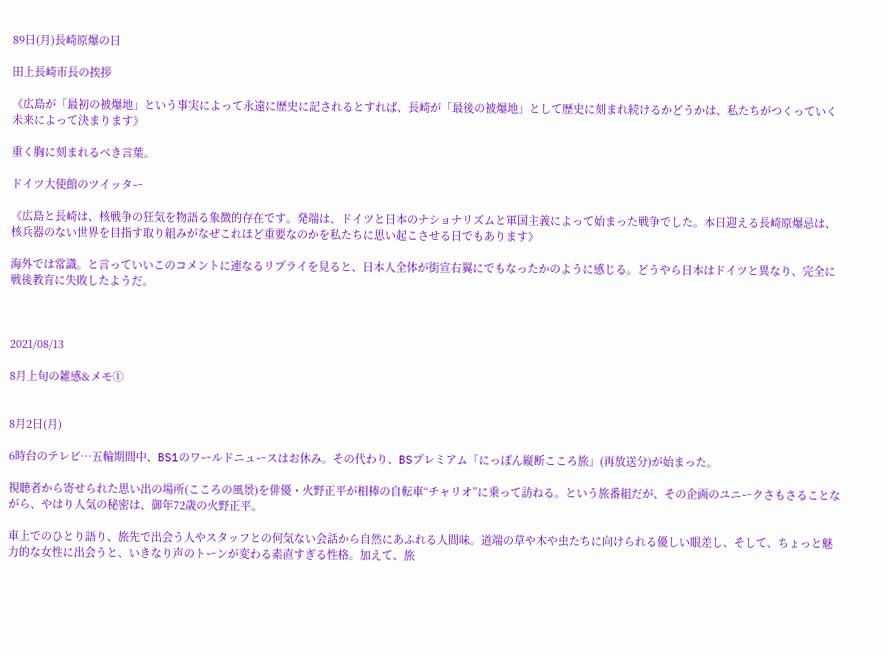89日(月)長崎原爆の日

田上長崎市長の挨拶

《広島が「最初の被爆地」という事実によって永遠に歴史に記されるとすれば、長崎が「最後の被爆地」として歴史に刻まれ続けるかどうかは、私たちがつくっていく未来によって決まります》

重く胸に刻まれるべき言葉。

ドイツ大使館のツイッター

《広島と長崎は、核戦争の狂気を物語る象徴的存在です。発端は、ドイツと日本のナショナリズムと軍国主義によって始まった戦争でした。本日迎える長崎原爆忌は、核兵器のない世界を目指す取り組みがなぜこれほど重要なのかを私たちに思い起こさせる日でもあります》

海外では常識。と言っていいこのコメントに連なるリプライを見ると、日本人全体が街宣右翼にでもなったかのように感じる。どうやら日本はドイツと異なり、完全に戦後教育に失敗したようだ。



2021/08/13

8月上旬の雑感&メモ①


8月2日(月)

6時台のテレビ…五輪期間中、BS1のワールドニュースはお休み。その代わり、BSプレミアム「にっぽん縦断こころ旅」(再放送分)が始まった。

視聴者から寄せられた思い出の場所(こころの風景)を俳優・火野正平が相棒の自転車“チャリオ”に乗って訪ねる。という旅番組だが、その企画のユニークさもさることながら、やはり人気の秘密は、御年72歳の火野正平。

車上でのひとり語り、旅先で出会う人やスタッフとの何気ない会話から自然にあふれる人間味。道端の草や木や虫たちに向けられる優しい眼差し、そして、ちょっと魅力的な女性に出会うと、いきなり声のトーンが変わる素直すぎる性格。加えて、旅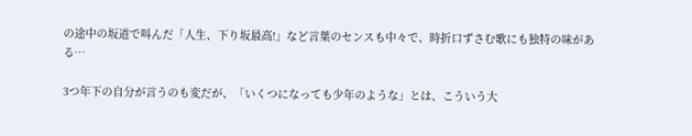の途中の坂道で叫んだ「人生、下り坂最高!」など言葉のセンスも中々で、時折口ずさむ歌にも独特の味がある…

3つ年下の自分が言うのも変だが、「いくつになっても少年のような」とは、こういう大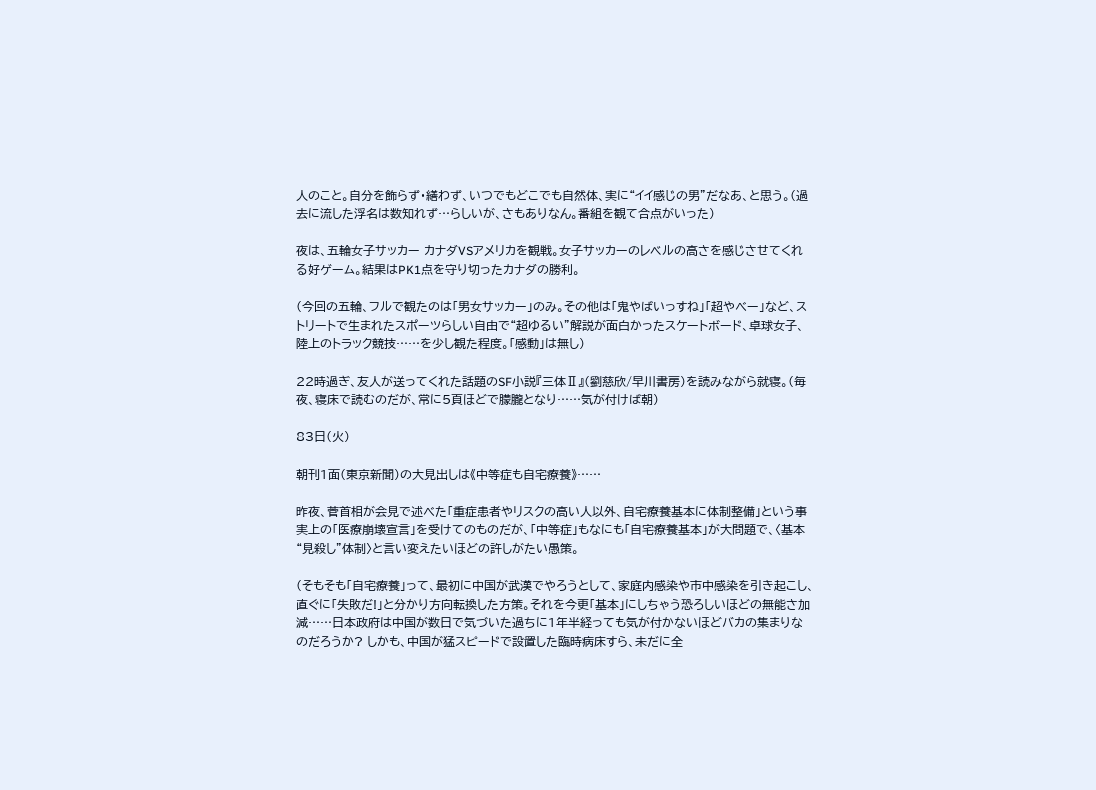人のこと。自分を飾らず・繕わず、いつでもどこでも自然体、実に“イイ感じの男”だなあ、と思う。(過去に流した浮名は数知れず…らしいが、さもありなん。番組を観て合点がいった)

夜は、五輪女子サッカー カナダVSアメリカを観戦。女子サッカーのレベルの高さを感じさせてくれる好ゲーム。結果はPK1点を守り切ったカナダの勝利。

(今回の五輪、フルで観たのは「男女サッカー」のみ。その他は「鬼やばいっすね」「超やべー」など、ストリートで生まれたスポーツらしい自由で“超ゆるい”解説が面白かったスケートボード、卓球女子、陸上のトラック競技……を少し観た程度。「感動」は無し)

22時過ぎ、友人が送ってくれた話題のSF小説『三体Ⅱ』(劉慈欣/早川書房)を読みながら就寝。(毎夜、寝床で読むのだが、常に5頁ほどで朦朧となり……気が付けば朝)

83日(火)

朝刊1面(東京新聞)の大見出しは《中等症も自宅療養》……

昨夜、菅首相が会見で述べた「重症患者やリスクの高い人以外、自宅療養基本に体制整備」という事実上の「医療崩壊宣言」を受けてのものだが、「中等症」もなにも「自宅療養基本」が大問題で、〈基本“見殺し”体制〉と言い変えたいほどの許しがたい愚策。

(そもそも「自宅療養」って、最初に中国が武漢でやろうとして、家庭内感染や市中感染を引き起こし、直ぐに「失敗だ!」と分かり方向転換した方策。それを今更「基本」にしちゃう恐ろしいほどの無能さ加減……日本政府は中国が数日で気づいた過ちに1年半経っても気が付かないほどバカの集まりなのだろうか? しかも、中国が猛スピードで設置した臨時病床すら、未だに全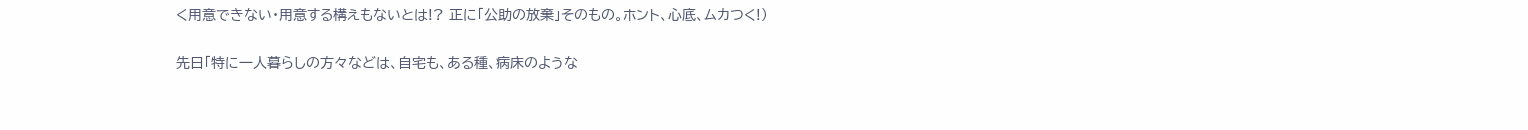く用意できない・用意する構えもないとは!? 正に「公助の放棄」そのもの。ホント、心底、ムカつく!)

先日「特に一人暮らしの方々などは、自宅も、ある種、病床のような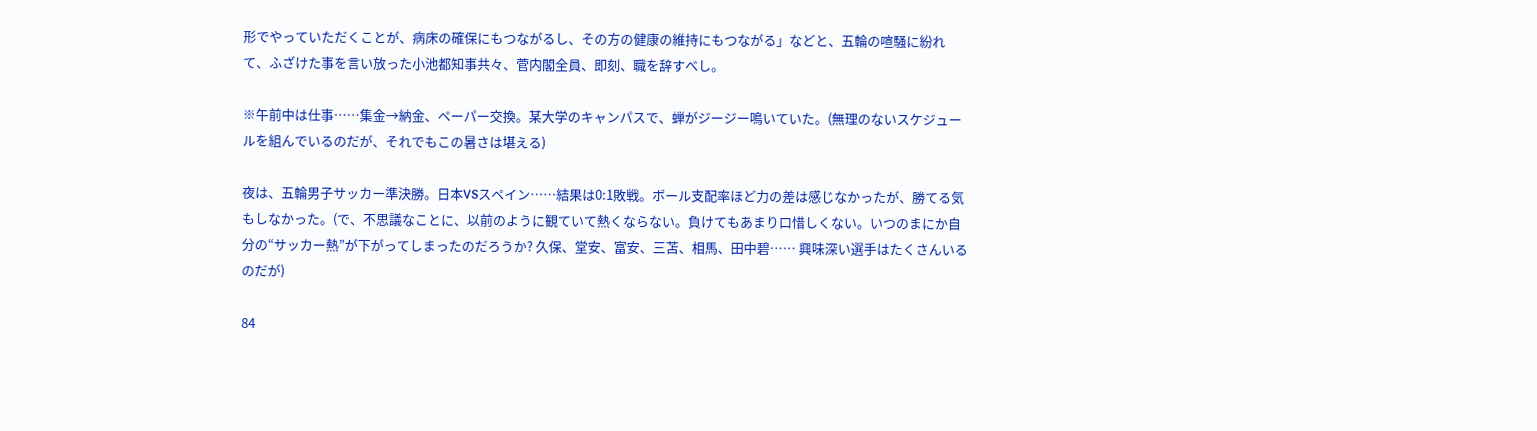形でやっていただくことが、病床の確保にもつながるし、その方の健康の維持にもつながる」などと、五輪の喧騒に紛れて、ふざけた事を言い放った小池都知事共々、菅内閣全員、即刻、職を辞すべし。

※午前中は仕事……集金→納金、ペーパー交換。某大学のキャンパスで、蝉がジージー鳴いていた。(無理のないスケジュールを組んでいるのだが、それでもこの暑さは堪える)

夜は、五輪男子サッカー準決勝。日本VSスペイン……結果は0:1敗戦。ボール支配率ほど力の差は感じなかったが、勝てる気もしなかった。(で、不思議なことに、以前のように観ていて熱くならない。負けてもあまり口惜しくない。いつのまにか自分の“サッカー熱”が下がってしまったのだろうか? 久保、堂安、富安、三苫、相馬、田中碧…… 興味深い選手はたくさんいるのだが)

84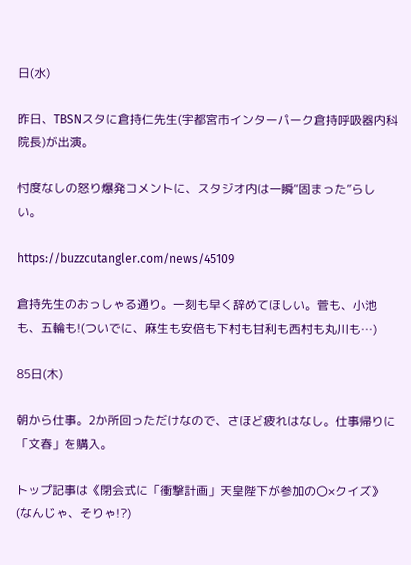日(水)

昨日、TBSNスタに倉持仁先生(宇都宮市インターパーク倉持呼吸器内科院長)が出演。

忖度なしの怒り爆発コメントに、スタジオ内は一瞬“固まった”らしい。

https://buzzcutangler.com/news/45109

倉持先生のおっしゃる通り。一刻も早く辞めてほしい。菅も、小池も、五輪も!(ついでに、麻生も安倍も下村も甘利も西村も丸川も…)

85日(木)

朝から仕事。2か所回っただけなので、さほど疲れはなし。仕事帰りに「文春」を購入。

トップ記事は《閉会式に「衝撃計画」天皇陛下が参加の〇×クイズ》(なんじゃ、そりゃ!?)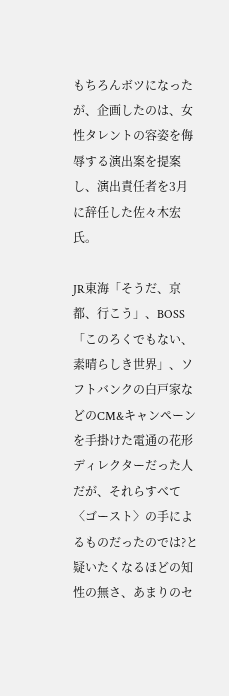もちろんボツになったが、企画したのは、女性タレントの容姿を侮辱する演出案を提案し、演出責任者を3月に辞任した佐々木宏氏。

JR東海「そうだ、京都、行こう」、BOSS「このろくでもない、素晴らしき世界」、ソフトバンクの白戸家などのCM&キャンペーンを手掛けた電通の花形ディレクターだった人だが、それらすべて〈ゴースト〉の手によるものだったのでは?と疑いたくなるほどの知性の無さ、あまりのセ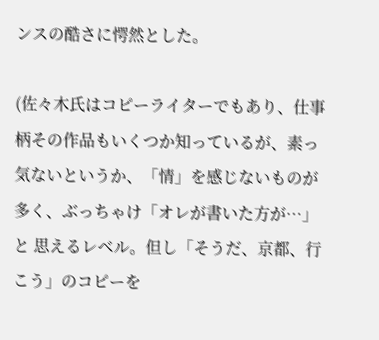ンスの酷さに愕然とした。

(佐々木氏はコピーライターでもあり、仕事柄その作品もいくつか知っているが、素っ気ないというか、「情」を感じないものが多く、ぶっちゃけ「オレが書いた方が…」と 思えるレベル。但し「そうだ、京都、行こう」のコピーを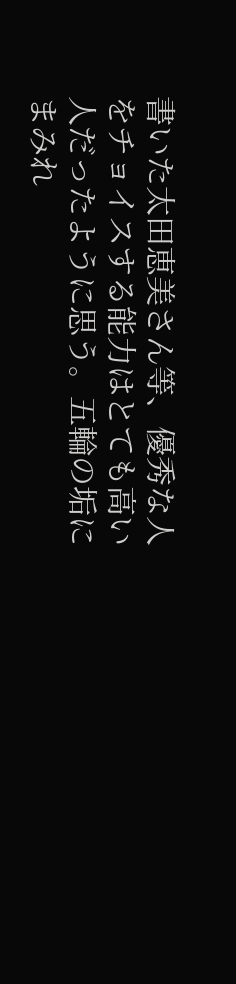書いた太田恵美さん等、優秀な人をチョイスする能力はとても高い人だったように思う。五輪の垢にまみれ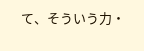て、そういう力・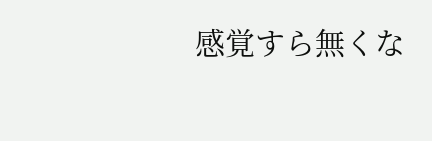感覚すら無くな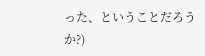った、ということだろうか?)